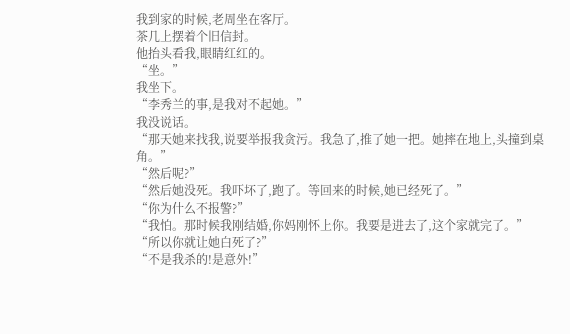我到家的时候,老周坐在客厅。
茶几上摆着个旧信封。
他抬头看我,眼睛红红的。
“坐。”
我坐下。
“李秀兰的事,是我对不起她。”
我没说话。
“那天她来找我,说要举报我贪污。我急了,推了她一把。她摔在地上,头撞到桌角。”
“然后呢?”
“然后她没死。我吓坏了,跑了。等回来的时候,她已经死了。”
“你为什么不报警?”
“我怕。那时候我刚结婚,你妈刚怀上你。我要是进去了,这个家就完了。”
“所以你就让她白死了?”
“不是我杀的!是意外!”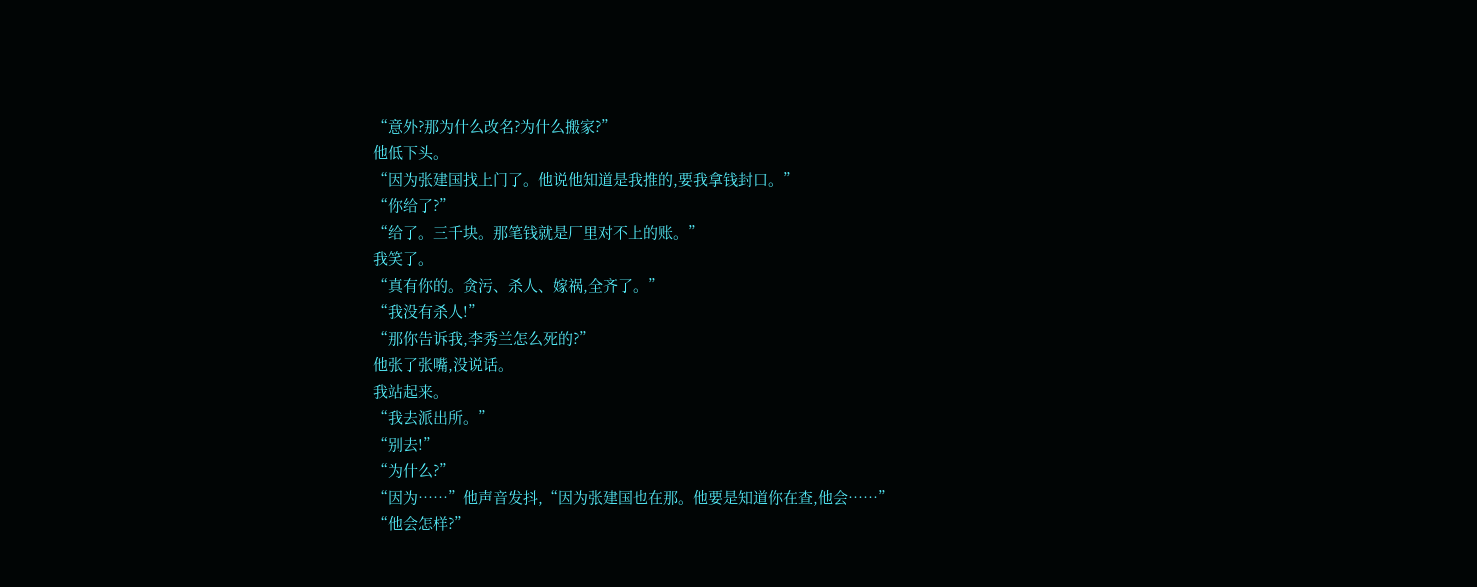“意外?那为什么改名?为什么搬家?”
他低下头。
“因为张建国找上门了。他说他知道是我推的,要我拿钱封口。”
“你给了?”
“给了。三千块。那笔钱就是厂里对不上的账。”
我笑了。
“真有你的。贪污、杀人、嫁祸,全齐了。”
“我没有杀人!”
“那你告诉我,李秀兰怎么死的?”
他张了张嘴,没说话。
我站起来。
“我去派出所。”
“别去!”
“为什么?”
“因为……”他声音发抖,“因为张建国也在那。他要是知道你在查,他会……”
“他会怎样?”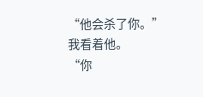“他会杀了你。”
我看着他。
“你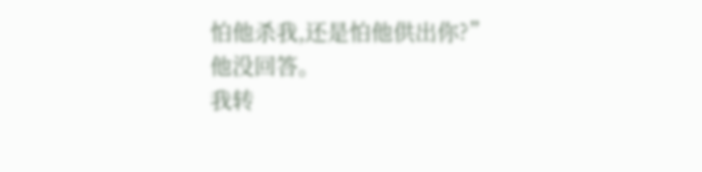怕他杀我,还是怕他供出你?”
他没回答。
我转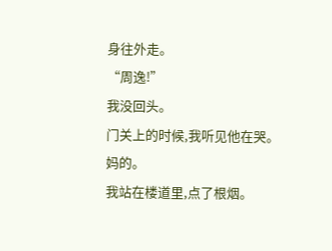身往外走。
“周逸!”
我没回头。
门关上的时候,我听见他在哭。
妈的。
我站在楼道里,点了根烟。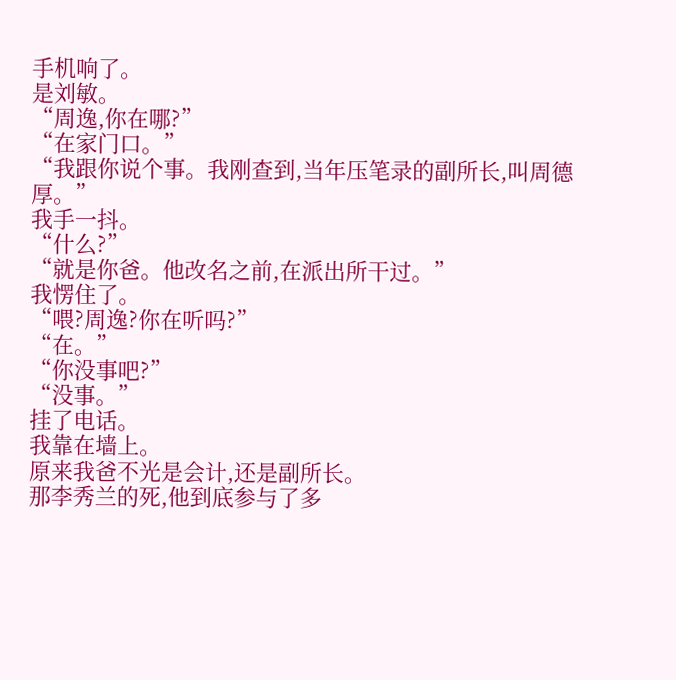手机响了。
是刘敏。
“周逸,你在哪?”
“在家门口。”
“我跟你说个事。我刚查到,当年压笔录的副所长,叫周德厚。”
我手一抖。
“什么?”
“就是你爸。他改名之前,在派出所干过。”
我愣住了。
“喂?周逸?你在听吗?”
“在。”
“你没事吧?”
“没事。”
挂了电话。
我靠在墙上。
原来我爸不光是会计,还是副所长。
那李秀兰的死,他到底参与了多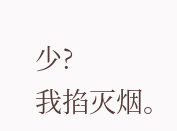少?
我掐灭烟。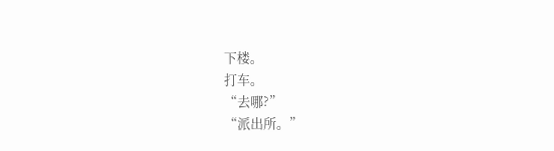下楼。
打车。
“去哪?”
“派出所。”